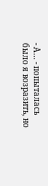- А… - попыталась было я возразить, но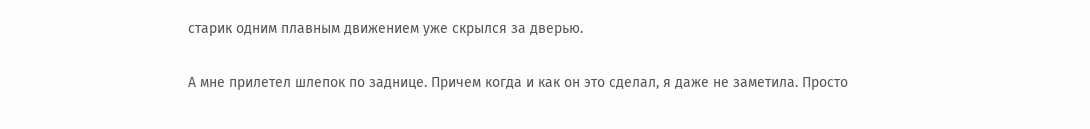старик одним плавным движением уже скрылся за дверью.

А мне прилетел шлепок по заднице. Причем когда и как он это сделал, я даже не заметила. Просто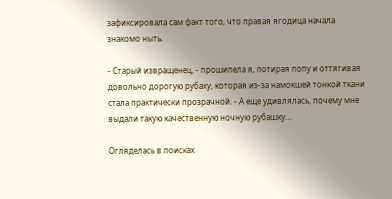зафиксировала сам факт того, что правая ягодица начала знакомо ныть.

- Старый извращенец, - прошипела я, потирая попу и оттягивая довольно дорогую рубаху, которая из-за намокшей тонкой ткани стала практически прозрачной. - А еще удивлялась, почему мне выдали такую качественную ночную рубашку…

Огляделась в поисках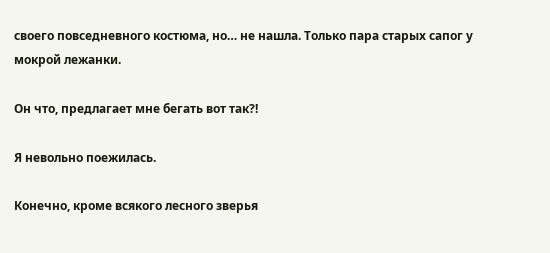своего повседневного костюма, но… не нашла. Только пара старых сапог у мокрой лежанки.

Он что, предлагает мне бегать вот так?!

Я невольно поежилась.

Конечно, кроме всякого лесного зверья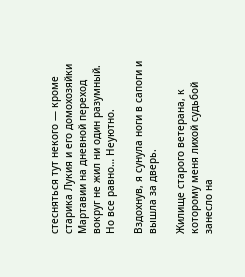стесняться тут некого — кроме старика Лукия и его домохозяйки Мартавии на дневной переход вокруг не жил ни один разумный. Но все равно… Неуютно.

Вздохнув, я сунула ноги в сапоги и вышла за дверь.

Жилище старого ветерана, к которому меня лихой судьбой занесло на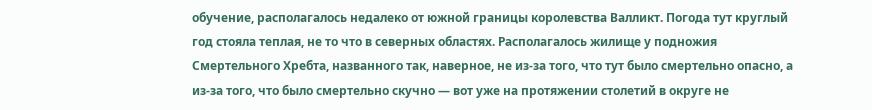обучение, располагалось недалеко от южной границы королевства Валликт. Погода тут круглый год стояла теплая, не то что в северных областях. Располагалось жилище у подножия Смертельного Хребта, названного так, наверное, не из-за того, что тут было смертельно опасно, а из-за того, что было смертельно скучно — вот уже на протяжении столетий в округе не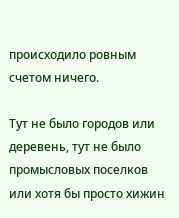происходило ровным счетом ничего.

Тут не было городов или деревень, тут не было промысловых поселков или хотя бы просто хижин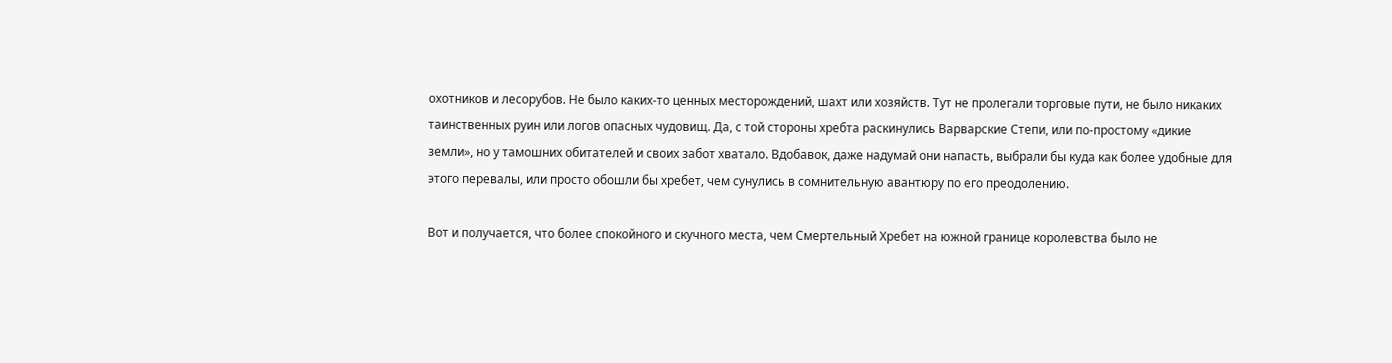охотников и лесорубов. Не было каких-то ценных месторождений, шахт или хозяйств. Тут не пролегали торговые пути, не было никаких таинственных руин или логов опасных чудовищ. Да, с той стороны хребта раскинулись Варварские Степи, или по-простому «дикие земли», но у тамошних обитателей и своих забот хватало. Вдобавок, даже надумай они напасть, выбрали бы куда как более удобные для этого перевалы, или просто обошли бы хребет, чем сунулись в сомнительную авантюру по его преодолению.

Вот и получается, что более спокойного и скучного места, чем Смертельный Хребет на южной границе королевства было не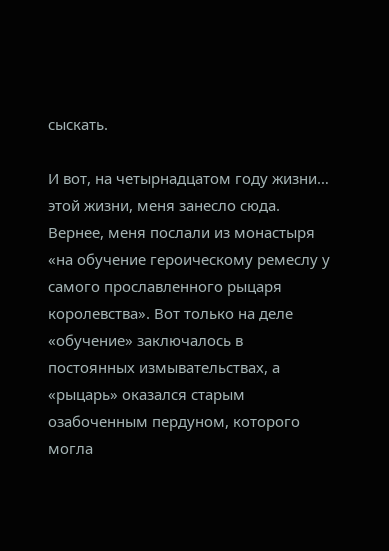сыскать.

И вот, на четырнадцатом году жизни… этой жизни, меня занесло сюда. Вернее, меня послали из монастыря «на обучение героическому ремеслу у самого прославленного рыцаря королевства». Вот только на деле «обучение» заключалось в постоянных измывательствах, а «рыцарь» оказался старым озабоченным пердуном, которого могла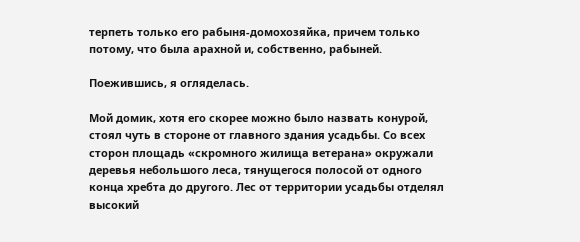терпеть только его рабыня-домохозяйка, причем только потому, что была арахной и, собственно, рабыней.

Поежившись, я огляделась.

Мой домик, хотя его скорее можно было назвать конурой, стоял чуть в стороне от главного здания усадьбы. Со всех сторон площадь «скромного жилища ветерана» окружали деревья небольшого леса, тянущегося полосой от одного конца хребта до другого. Лес от территории усадьбы отделял высокий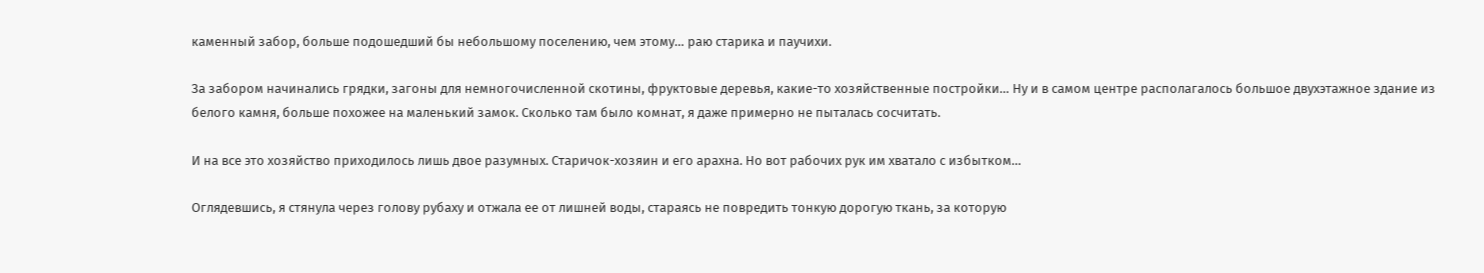каменный забор, больше подошедший бы небольшому поселению, чем этому… раю старика и паучихи.

За забором начинались грядки, загоны для немногочисленной скотины, фруктовые деревья, какие-то хозяйственные постройки… Ну и в самом центре располагалось большое двухэтажное здание из белого камня, больше похожее на маленький замок. Сколько там было комнат, я даже примерно не пыталась сосчитать.

И на все это хозяйство приходилось лишь двое разумных. Старичок-хозяин и его арахна. Но вот рабочих рук им хватало с избытком…

Оглядевшись, я стянула через голову рубаху и отжала ее от лишней воды, стараясь не повредить тонкую дорогую ткань, за которую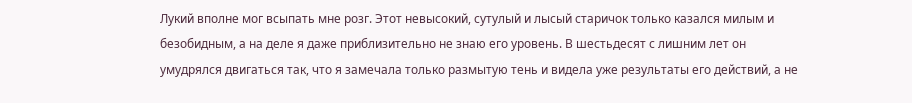Лукий вполне мог всыпать мне розг. Этот невысокий, сутулый и лысый старичок только казался милым и безобидным, а на деле я даже приблизительно не знаю его уровень. В шестьдесят с лишним лет он умудрялся двигаться так, что я замечала только размытую тень и видела уже результаты его действий, а не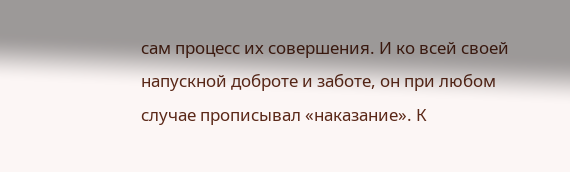сам процесс их совершения. И ко всей своей напускной доброте и заботе, он при любом случае прописывал «наказание». К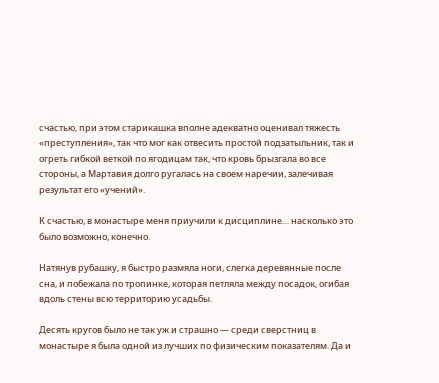счастью, при этом старикашка вполне адекватно оценивал тяжесть «преступления», так что мог как отвесить простой подзатыльник, так и огреть гибкой веткой по ягодицам так, что кровь брызгала во все стороны, а Мартавия долго ругалась на своем наречии, залечивая результат его «учений».

К счастью, в монастыре меня приучили к дисциплине… насколько это было возможно, конечно.

Натянув рубашку, я быстро размяла ноги, слегка деревянные после сна, и побежала по тропинке, которая петляла между посадок, огибая вдоль стены всю территорию усадьбы.

Десять кругов было не так уж и страшно — среди сверстниц в монастыре я была одной из лучших по физическим показателям. Да и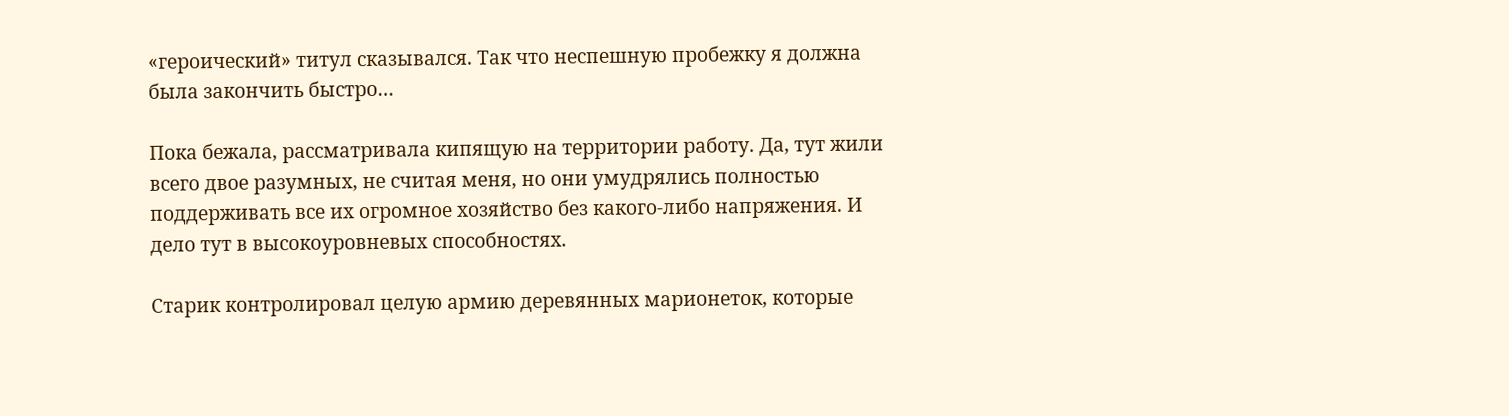«героический» титул сказывался. Так что неспешную пробежку я должна была закончить быстро…

Пока бежала, рассматривала кипящую на территории работу. Да, тут жили всего двое разумных, не считая меня, но они умудрялись полностью поддерживать все их огромное хозяйство без какого-либо напряжения. И дело тут в высокоуровневых способностях.

Старик контролировал целую армию деревянных марионеток, которые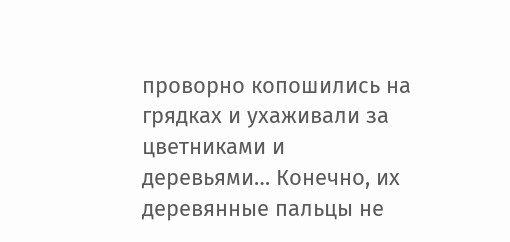проворно копошились на грядках и ухаживали за цветниками и деревьями… Конечно, их деревянные пальцы не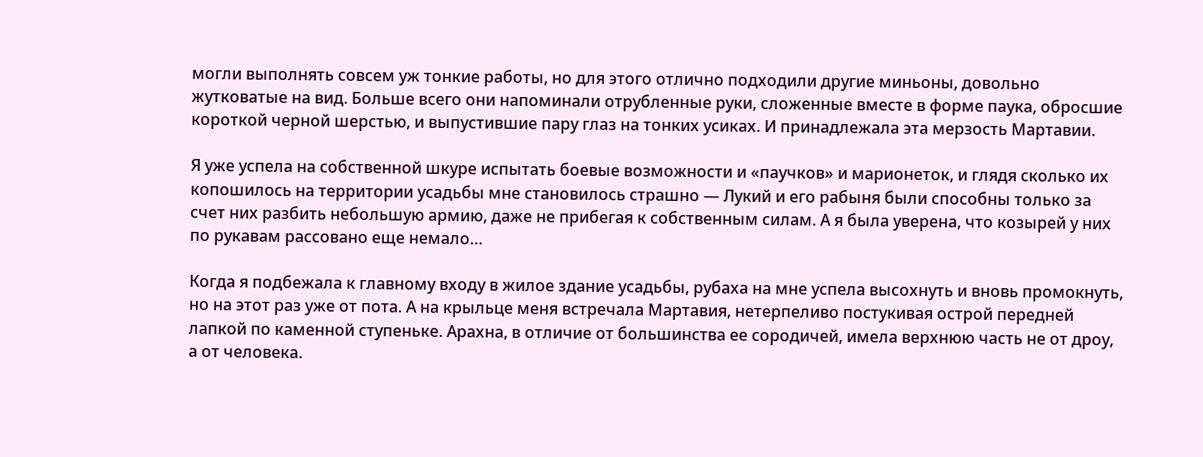могли выполнять совсем уж тонкие работы, но для этого отлично подходили другие миньоны, довольно жутковатые на вид. Больше всего они напоминали отрубленные руки, сложенные вместе в форме паука, обросшие короткой черной шерстью, и выпустившие пару глаз на тонких усиках. И принадлежала эта мерзость Мартавии.

Я уже успела на собственной шкуре испытать боевые возможности и «паучков» и марионеток, и глядя сколько их копошилось на территории усадьбы мне становилось страшно — Лукий и его рабыня были способны только за счет них разбить небольшую армию, даже не прибегая к собственным силам. А я была уверена, что козырей у них по рукавам рассовано еще немало…

Когда я подбежала к главному входу в жилое здание усадьбы, рубаха на мне успела высохнуть и вновь промокнуть, но на этот раз уже от пота. А на крыльце меня встречала Мартавия, нетерпеливо постукивая острой передней лапкой по каменной ступеньке. Арахна, в отличие от большинства ее сородичей, имела верхнюю часть не от дроу, а от человека.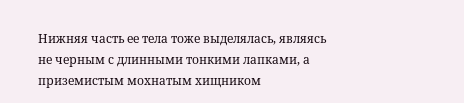Нижняя часть ее тела тоже выделялась, являясь не черным с длинными тонкими лапками, а приземистым мохнатым хищником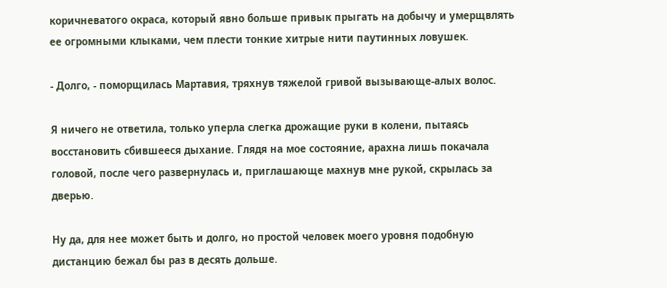коричневатого окраса, который явно больше привык прыгать на добычу и умерщвлять ее огромными клыками, чем плести тонкие хитрые нити паутинных ловушек.

- Долго, - поморщилась Мартавия, тряхнув тяжелой гривой вызывающе-алых волос.

Я ничего не ответила, только уперла слегка дрожащие руки в колени, пытаясь восстановить сбившееся дыхание. Глядя на мое состояние, арахна лишь покачала головой, после чего развернулась и, приглашающе махнув мне рукой, скрылась за дверью.

Ну да, для нее может быть и долго, но простой человек моего уровня подобную дистанцию бежал бы раз в десять дольше.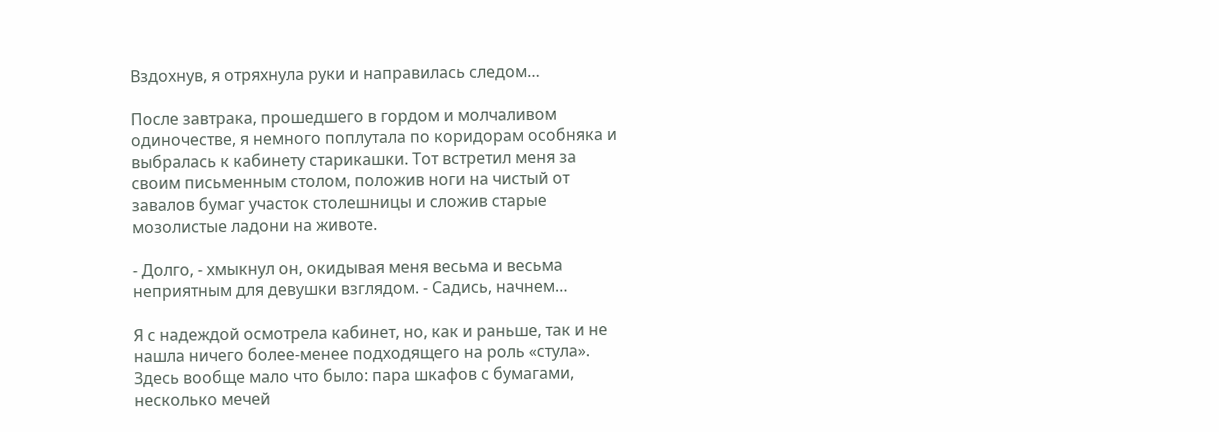Вздохнув, я отряхнула руки и направилась следом…

После завтрака, прошедшего в гордом и молчаливом одиночестве, я немного поплутала по коридорам особняка и выбралась к кабинету старикашки. Тот встретил меня за своим письменным столом, положив ноги на чистый от завалов бумаг участок столешницы и сложив старые мозолистые ладони на животе.

- Долго, - хмыкнул он, окидывая меня весьма и весьма неприятным для девушки взглядом. - Садись, начнем…

Я с надеждой осмотрела кабинет, но, как и раньше, так и не нашла ничего более-менее подходящего на роль «стула». Здесь вообще мало что было: пара шкафов с бумагами, несколько мечей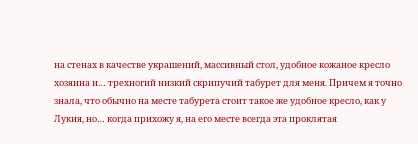на стенах в качестве украшений, массивный стол, удобное кожаное кресло хозяина и… трехногий низкий скрипучий табурет для меня. Причем я точно знала, что обычно на месте табурета стоит такое же удобное кресло, как у Лукия, но… когда прихожу я, на его месте всегда эта проклятая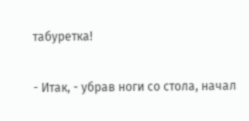табуретка!

- Итак, - убрав ноги со стола, начал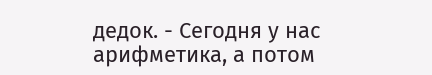дедок. - Сегодня у нас арифметика, а потом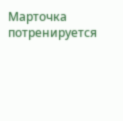Марточка потренируется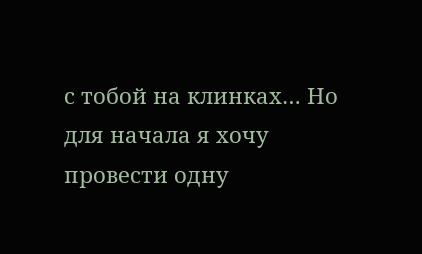с тобой на клинках… Но для начала я хочу провести одну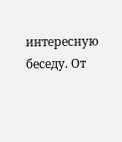интересную беседу. От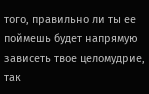того, правильно ли ты ее поймешь будет напрямую зависеть твое целомудрие, так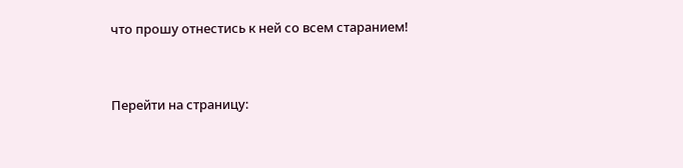что прошу отнестись к ней со всем старанием!


Перейти на страницу: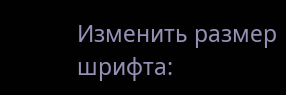Изменить размер шрифта: